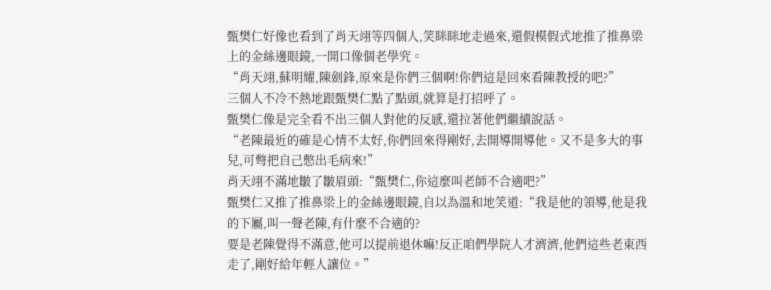甄樊仁好像也看到了肖天翊等四個人,笑眯眯地走過來,還假模假式地推了推鼻梁上的金絲邊眼鏡,一開口像個老學究。
“肖天翊,蘇明耀,陳劍鋒,原來是你們三個啊!你們這是回來看陳教授的吧?”
三個人不冷不熱地跟甄樊仁點了點頭,就算是打招呼了。
甄樊仁像是完全看不出三個人對他的反感,還拉著他們繼續說話。
“老陳最近的確是心情不太好,你們回來得剛好,去開導開導他。又不是多大的事兒,可彆把自己憋出毛病來!”
肖天翊不滿地皺了皺眉頭:“甄樊仁,你這麼叫老師不合適吧?”
甄樊仁又推了推鼻梁上的金絲邊眼鏡,自以為溫和地笑道:“我是他的領導,他是我的下屬,叫一聲老陳,有什麼不合適的?
要是老陳覺得不滿意,他可以提前退休嘛!反正咱們學院人才濟濟,他們這些老東西走了,剛好給年輕人讓位。”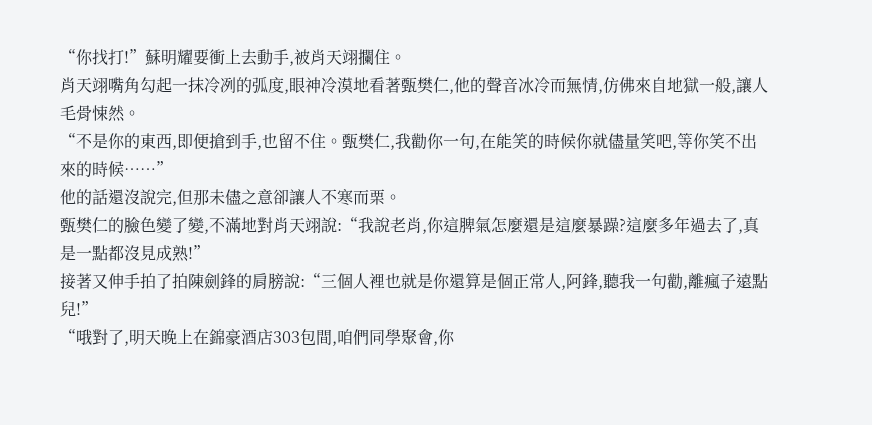“你找打!”蘇明耀要衝上去動手,被肖天翊攔住。
肖天翊嘴角勾起一抹冷冽的弧度,眼神冷漠地看著甄樊仁,他的聲音冰冷而無情,仿佛來自地獄一般,讓人毛骨悚然。
“不是你的東西,即便搶到手,也留不住。甄樊仁,我勸你一句,在能笑的時候你就儘量笑吧,等你笑不出來的時候……”
他的話還沒說完,但那未儘之意卻讓人不寒而栗。
甄樊仁的臉色變了變,不滿地對肖天翊說:“我說老肖,你這脾氣怎麼還是這麼暴躁?這麼多年過去了,真是一點都沒見成熟!”
接著又伸手拍了拍陳劍鋒的肩膀說:“三個人裡也就是你還算是個正常人,阿鋒,聽我一句勸,離瘋子遠點兒!”
“哦對了,明天晚上在錦豪酒店303包間,咱們同學聚會,你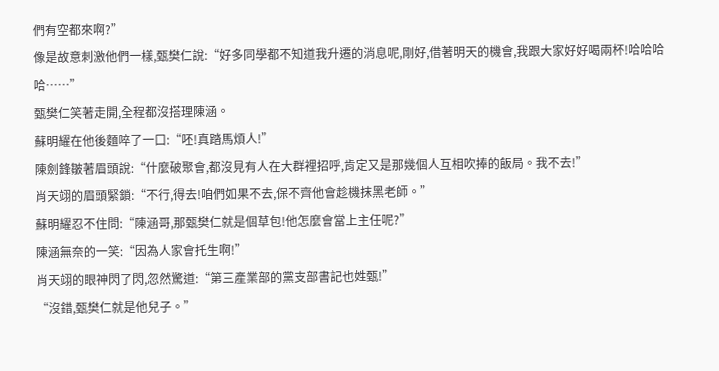們有空都來啊?”
像是故意刺激他們一樣,甄樊仁說:“好多同學都不知道我升遷的消息呢,剛好,借著明天的機會,我跟大家好好喝兩杯!哈哈哈哈……”
甄樊仁笑著走開,全程都沒搭理陳涵。
蘇明耀在他後麵啐了一口:“呸!真踏馬煩人!”
陳劍鋒皺著眉頭說:“什麼破聚會,都沒見有人在大群裡招呼,肯定又是那幾個人互相吹捧的飯局。我不去!”
肖天翊的眉頭緊鎖:“不行,得去!咱們如果不去,保不齊他會趁機抹黑老師。”
蘇明耀忍不住問:“陳涵哥,那甄樊仁就是個草包!他怎麼會當上主任呢?”
陳涵無奈的一笑:“因為人家會托生啊!”
肖天翊的眼神閃了閃,忽然驚道:“第三產業部的黨支部書記也姓甄!”
“沒錯,甄樊仁就是他兒子。”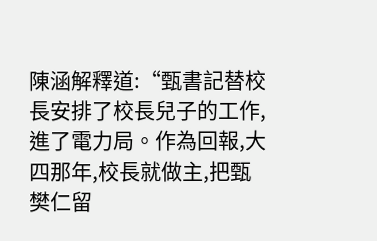陳涵解釋道:“甄書記替校長安排了校長兒子的工作,進了電力局。作為回報,大四那年,校長就做主,把甄樊仁留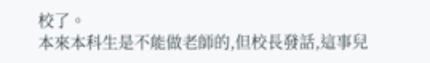校了。
本來本科生是不能做老師的,但校長發話,這事兒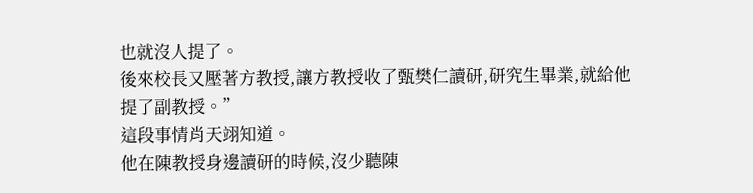也就沒人提了。
後來校長又壓著方教授,讓方教授收了甄樊仁讀研,研究生畢業,就給他提了副教授。”
這段事情肖天翊知道。
他在陳教授身邊讀研的時候,沒少聽陳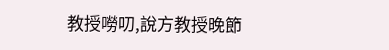教授嘮叨,說方教授晚節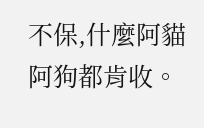不保,什麼阿貓阿狗都肯收。